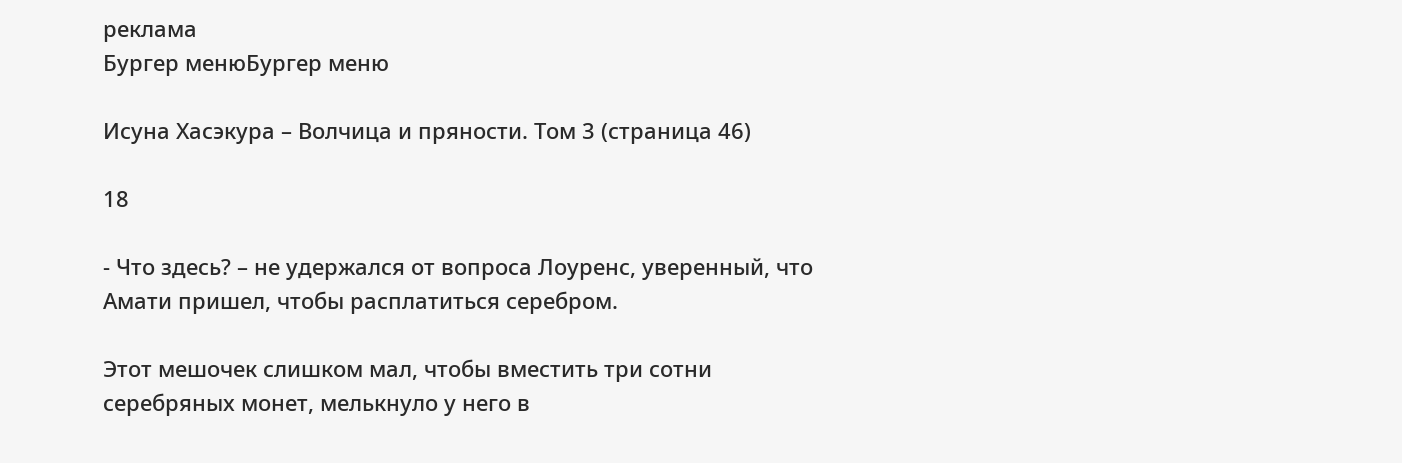реклама
Бургер менюБургер меню

Исуна Хасэкура – Волчица и пряности. Том 3 (страница 46)

18

- Что здесь? – не удержался от вопроса Лоуренс, уверенный, что Амати пришел, чтобы расплатиться серебром.

Этот мешочек слишком мал, чтобы вместить три сотни серебряных монет, мелькнуло у него в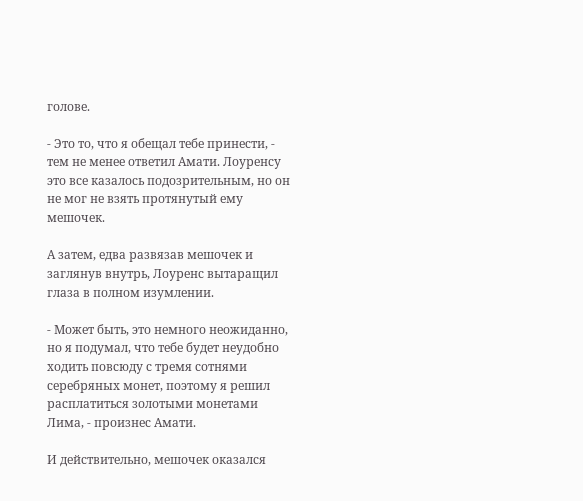голове.

- Это то, что я обещал тебе принести, - тем не менее ответил Амати. Лоуренсу это все казалось подозрительным, но он не мог не взять протянутый ему мешочек.

А затем, едва развязав мешочек и заглянув внутрь, Лоуренс вытаращил глаза в полном изумлении.

- Может быть, это немного неожиданно, но я подумал, что тебе будет неудобно ходить повсюду с тремя сотнями серебряных монет, поэтому я решил расплатиться золотыми монетами Лима, - произнес Амати.

И действительно, мешочек оказался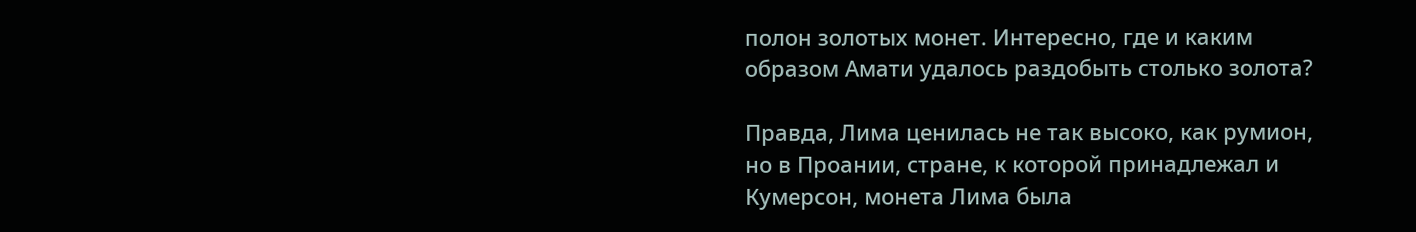полон золотых монет. Интересно, где и каким образом Амати удалось раздобыть столько золота?

Правда, Лима ценилась не так высоко, как румион, но в Проании, стране, к которой принадлежал и Кумерсон, монета Лима была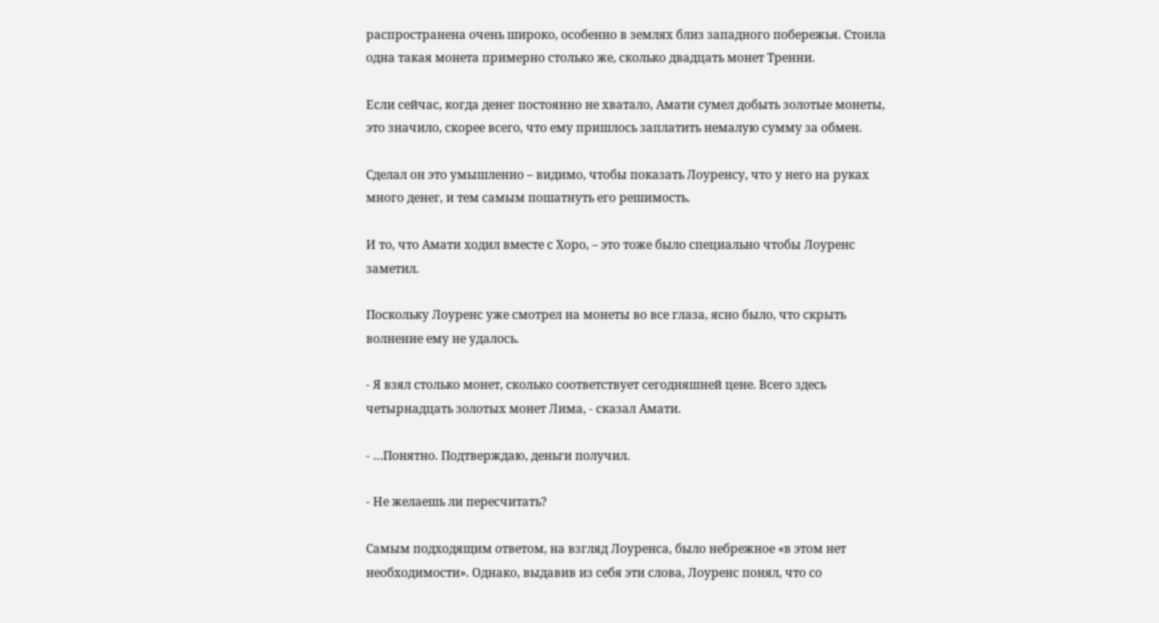распространена очень широко, особенно в землях близ западного побережья. Стоила одна такая монета примерно столько же, сколько двадцать монет Тренни.

Если сейчас, когда денег постоянно не хватало, Амати сумел добыть золотые монеты, это значило, скорее всего, что ему пришлось заплатить немалую сумму за обмен.

Сделал он это умышленно – видимо, чтобы показать Лоуренсу, что у него на руках много денег, и тем самым пошатнуть его решимость.

И то, что Амати ходил вместе с Хоро, – это тоже было специально чтобы Лоуренс заметил.

Поскольку Лоуренс уже смотрел на монеты во все глаза, ясно было, что скрыть волнение ему не удалось.

- Я взял столько монет, сколько соответствует сегодняшней цене. Всего здесь четырнадцать золотых монет Лима, - сказал Амати.

- …Понятно. Подтверждаю, деньги получил.

- Не желаешь ли пересчитать?

Самым подходящим ответом, на взгляд Лоуренса, было небрежное «в этом нет необходимости». Однако, выдавив из себя эти слова, Лоуренс понял, что со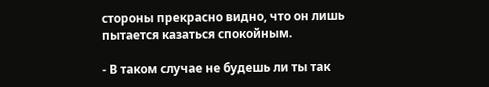стороны прекрасно видно, что он лишь пытается казаться спокойным.

- В таком случае не будешь ли ты так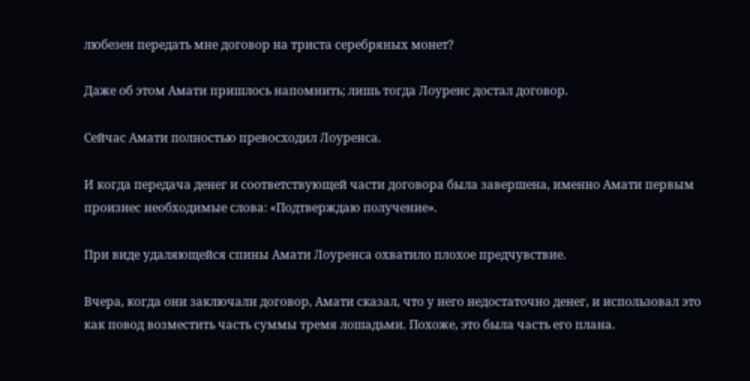любезен передать мне договор на триста серебряных монет?

Даже об этом Амати пришлось напомнить; лишь тогда Лоуренс достал договор.

Сейчас Амати полностью превосходил Лоуренса.

И когда передача денег и соответствующей части договора была завершена, именно Амати первым произнес необходимые слова: «Подтверждаю получение».

При виде удаляющейся спины Амати Лоуренса охватило плохое предчувствие.

Вчера, когда они заключали договор, Амати сказал, что у него недостаточно денег, и использовал это как повод возместить часть суммы тремя лошадьми. Похоже, это была часть его плана.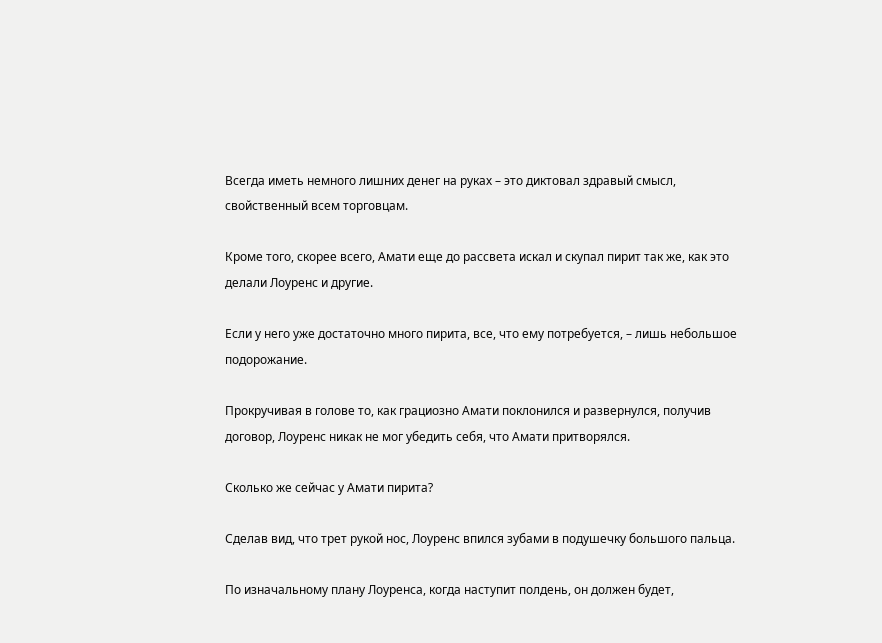Всегда иметь немного лишних денег на руках – это диктовал здравый смысл, свойственный всем торговцам.

Кроме того, скорее всего, Амати еще до рассвета искал и скупал пирит так же, как это делали Лоуренс и другие.

Если у него уже достаточно много пирита, все, что ему потребуется, – лишь небольшое подорожание.

Прокручивая в голове то, как грациозно Амати поклонился и развернулся, получив договор, Лоуренс никак не мог убедить себя, что Амати притворялся.

Сколько же сейчас у Амати пирита?

Сделав вид, что трет рукой нос, Лоуренс впился зубами в подушечку большого пальца.

По изначальному плану Лоуренса, когда наступит полдень, он должен будет,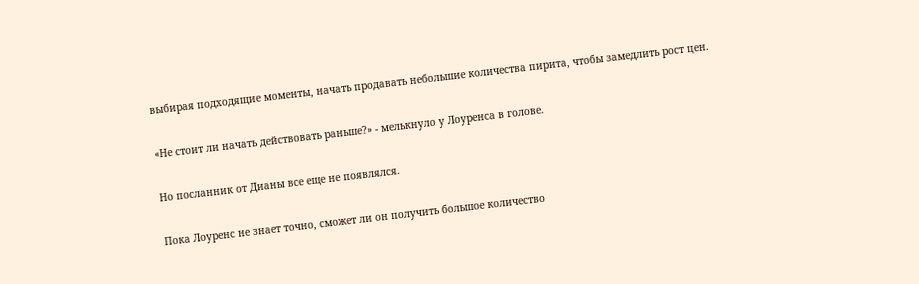выбирая подходящие моменты, начать продавать небольшие количества пирита, чтобы замедлить рост цен.

«Не стоит ли начать действовать раньше?» - мелькнуло у Лоуренса в голове.

Но посланник от Дианы все еще не появлялся.

Пока Лоуренс не знает точно, сможет ли он получить большое количество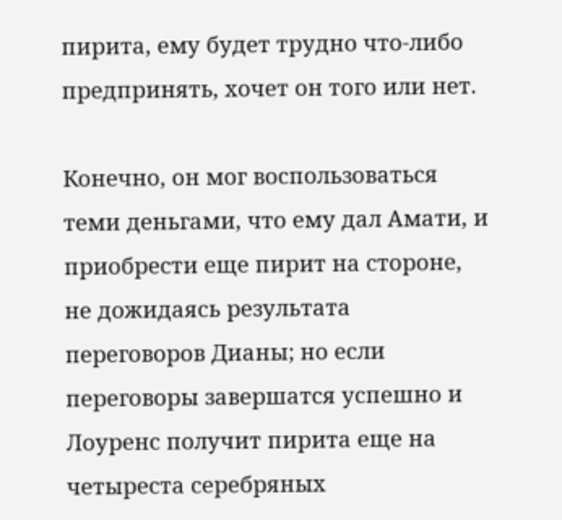пирита, ему будет трудно что-либо предпринять, хочет он того или нет.

Конечно, он мог воспользоваться теми деньгами, что ему дал Амати, и приобрести еще пирит на стороне, не дожидаясь результата переговоров Дианы; но если переговоры завершатся успешно и Лоуренс получит пирита еще на четыреста серебряных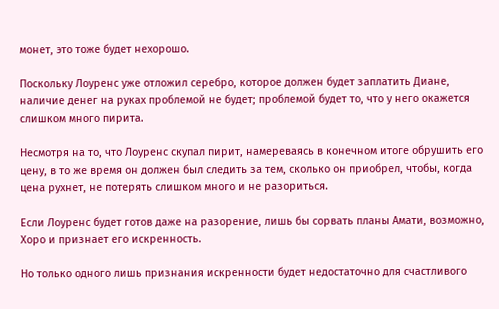монет, это тоже будет нехорошо.

Поскольку Лоуренс уже отложил серебро, которое должен будет заплатить Диане, наличие денег на руках проблемой не будет; проблемой будет то, что у него окажется слишком много пирита.

Несмотря на то, что Лоуренс скупал пирит, намереваясь в конечном итоге обрушить его цену, в то же время он должен был следить за тем, сколько он приобрел, чтобы, когда цена рухнет, не потерять слишком много и не разориться.

Если Лоуренс будет готов даже на разорение, лишь бы сорвать планы Амати, возможно, Хоро и признает его искренность.

Но только одного лишь признания искренности будет недостаточно для счастливого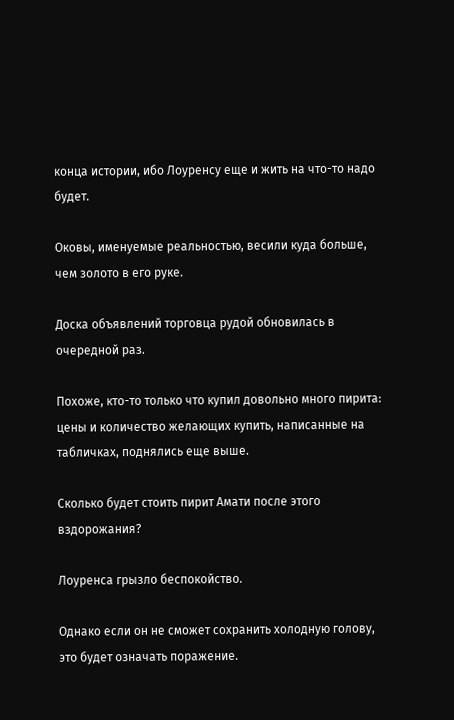конца истории, ибо Лоуренсу еще и жить на что-то надо будет.

Оковы, именуемые реальностью, весили куда больше, чем золото в его руке.

Доска объявлений торговца рудой обновилась в очередной раз.

Похоже, кто-то только что купил довольно много пирита: цены и количество желающих купить, написанные на табличках, поднялись еще выше.

Сколько будет стоить пирит Амати после этого вздорожания?

Лоуренса грызло беспокойство.

Однако если он не сможет сохранить холодную голову, это будет означать поражение.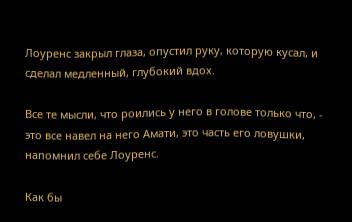Лоуренс закрыл глаза, опустил руку, которую кусал, и сделал медленный, глубокий вдох.

Все те мысли, что роились у него в голове только что, - это все навел на него Амати, это часть его ловушки, напомнил себе Лоуренс.

Как бы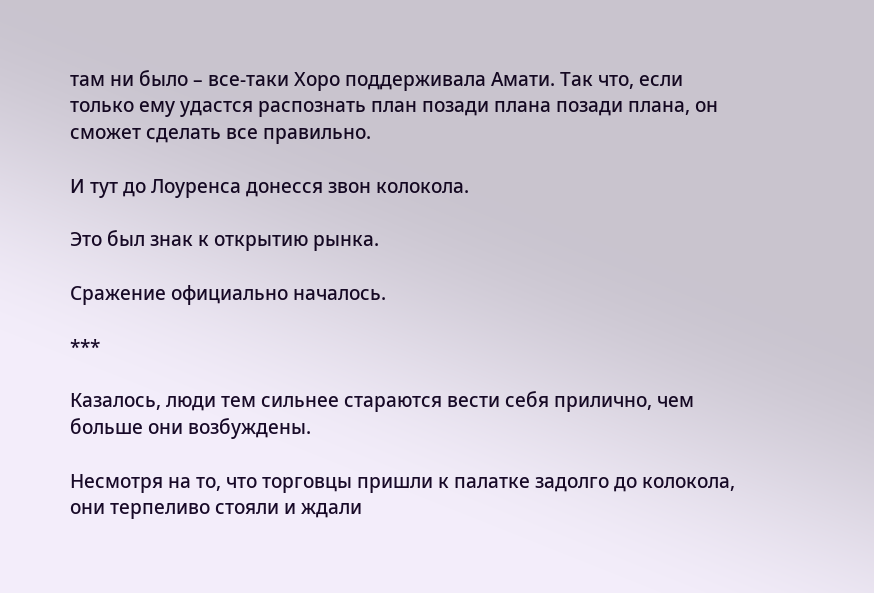там ни было – все-таки Хоро поддерживала Амати. Так что, если только ему удастся распознать план позади плана позади плана, он сможет сделать все правильно.

И тут до Лоуренса донесся звон колокола.

Это был знак к открытию рынка.

Сражение официально началось.

***

Казалось, люди тем сильнее стараются вести себя прилично, чем больше они возбуждены.

Несмотря на то, что торговцы пришли к палатке задолго до колокола, они терпеливо стояли и ждали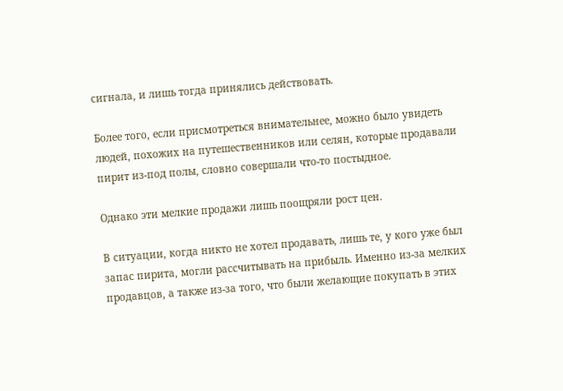сигнала, и лишь тогда принялись действовать.

Более того, если присмотреться внимательнее, можно было увидеть людей, похожих на путешественников или селян, которые продавали пирит из-под полы, словно совершали что-то постыдное.

Однако эти мелкие продажи лишь поощряли рост цен.

В ситуации, когда никто не хотел продавать, лишь те, у кого уже был запас пирита, могли рассчитывать на прибыль. Именно из-за мелких продавцов, а также из-за того, что были желающие покупать в этих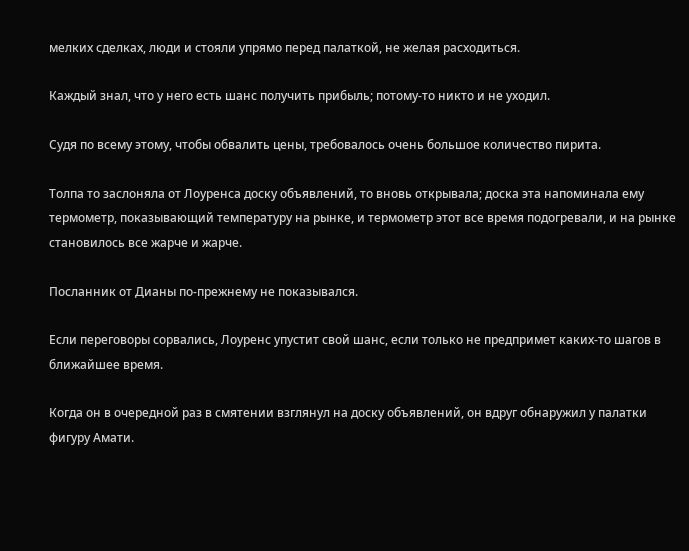мелких сделках, люди и стояли упрямо перед палаткой, не желая расходиться.

Каждый знал, что у него есть шанс получить прибыль; потому-то никто и не уходил.

Судя по всему этому, чтобы обвалить цены, требовалось очень большое количество пирита.

Толпа то заслоняла от Лоуренса доску объявлений, то вновь открывала; доска эта напоминала ему термометр, показывающий температуру на рынке, и термометр этот все время подогревали, и на рынке становилось все жарче и жарче.

Посланник от Дианы по-прежнему не показывался.

Если переговоры сорвались, Лоуренс упустит свой шанс, если только не предпримет каких-то шагов в ближайшее время.

Когда он в очередной раз в смятении взглянул на доску объявлений, он вдруг обнаружил у палатки фигуру Амати.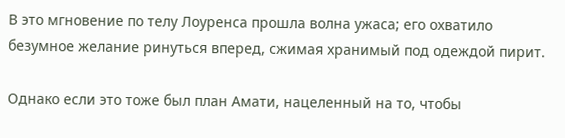В это мгновение по телу Лоуренса прошла волна ужаса; его охватило безумное желание ринуться вперед, сжимая хранимый под одеждой пирит.

Однако если это тоже был план Амати, нацеленный на то, чтобы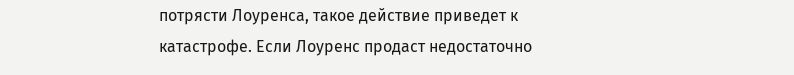потрясти Лоуренса, такое действие приведет к катастрофе. Если Лоуренс продаст недостаточно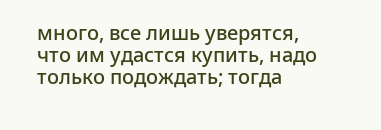много, все лишь уверятся, что им удастся купить, надо только подождать; тогда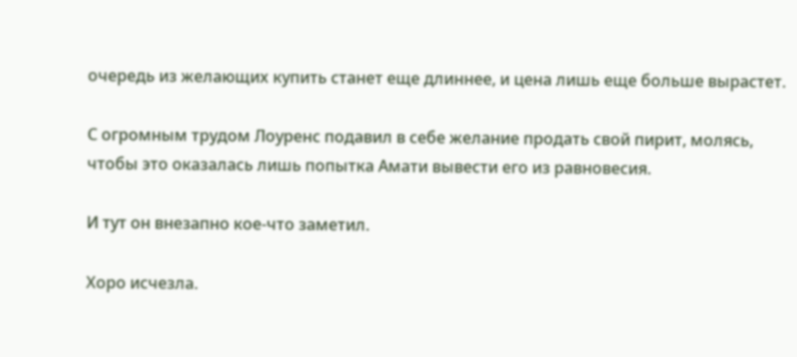очередь из желающих купить станет еще длиннее, и цена лишь еще больше вырастет.

С огромным трудом Лоуренс подавил в себе желание продать свой пирит, молясь, чтобы это оказалась лишь попытка Амати вывести его из равновесия.

И тут он внезапно кое-что заметил.

Хоро исчезла.